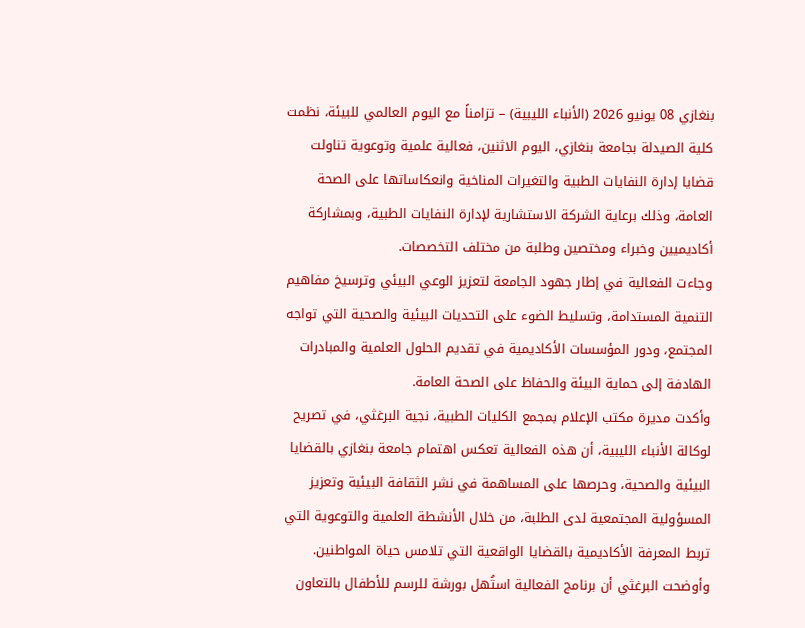بنغازي 08 يونيو 2026 (الأنباء الليبية) – تزامناً مع اليوم العالمي للبيئة، نظمت كلية الصيدلة بجامعة بنغازي، اليوم الاثنين، فعالية علمية وتوعوية تناولت قضايا إدارة النفايات الطبية والتغيرات المناخية وانعكاساتها على الصحة العامة، وذلك برعاية الشركة الاستشارية لإدارة النفايات الطبية، وبمشاركة أكاديميين وخبراء ومختصين وطلبة من مختلف التخصصات.
وجاءت الفعالية في إطار جهود الجامعة لتعزيز الوعي البيئي وترسيخ مفاهيم التنمية المستدامة، وتسليط الضوء على التحديات البيئية والصحية التي تواجه المجتمع، ودور المؤسسات الأكاديمية في تقديم الحلول العلمية والمبادرات الهادفة إلى حماية البيئة والحفاظ على الصحة العامة.
وأكدت مديرة مكتب الإعلام بمجمع الكليات الطبية، نجية البرغثي، في تصريح لوكالة الأنباء الليبية، أن هذه الفعالية تعكس اهتمام جامعة بنغازي بالقضايا البيئية والصحية، وحرصها على المساهمة في نشر الثقافة البيئية وتعزيز المسؤولية المجتمعية لدى الطلبة، من خلال الأنشطة العلمية والتوعوية التي تربط المعرفة الأكاديمية بالقضايا الواقعية التي تلامس حياة المواطنين.
وأوضحت البرغثي أن برنامج الفعالية استُهل بورشة للرسم للأطفال بالتعاون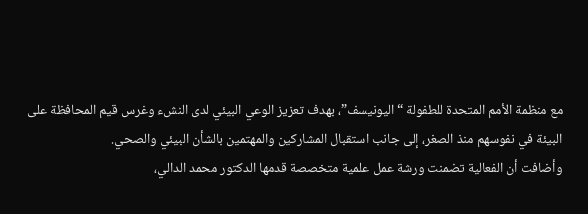مع منظمة الأمم المتحدة للطفولة “اليونيسف”، بهدف تعزيز الوعي البيئي لدى النشء وغرس قيم المحافظة على البيئة في نفوسهم منذ الصغر، إلى جانب استقبال المشاركين والمهتمين بالشأن البيئي والصحي.
وأضافت أن الفعالية تضمنت ورشة عمل علمية متخصصة قدمها الدكتور محمد الدالي،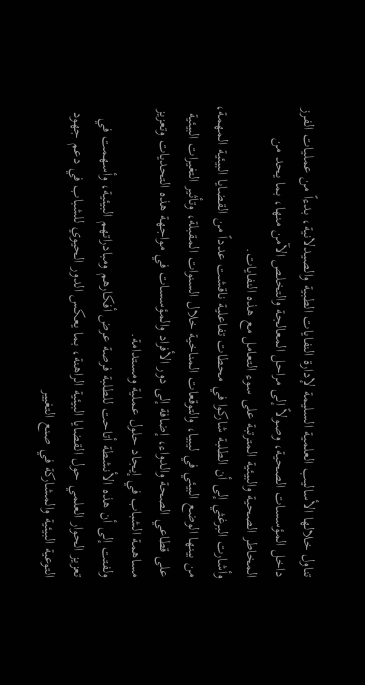تناول خلالها الأساليب العلمية السليمة لإدارة النفايات الطبية والصيدلانية، بدءاً من عمليات الفرز داخل المؤسسات الصحية، وصولاً إلى مراحل المعالجة والتخلص الآمن منها، بما يحد من المخاطر الصحية والبيئية المترتبة على سوء التعامل مع هذه النفايات.
وأشارت البرغثي إلى أن الطلبة شاركوا في محطات تفاعلية ناقشت عدداً من القضايا البيئية المهمة، من بينها الوضع البيئي في ليبيا، والتوقعات المناخية خلال السنوات المقبلة، وتأثير التغيرات البيئية على قطاعي الصحة والدواء، إضافة إلى دور الأفراد والمؤسسات في مواجهة هذه التحديات وتعزيز مساهمة الشباب في إيجاد حلول عملية ومستدامة.
ولفتت إلى أن هذه الأنشطة أتاحت للطلبة فرصة عرض أفكارهم ومبادراتهم البيئية، وأسهمت في تعزيز الحوار العلمي حول القضايا البيئية الراهنة، بما يعكس الدور الحيوي للشباب في دعم جهود التوعية البيئية والمشاركة في صنع التغيير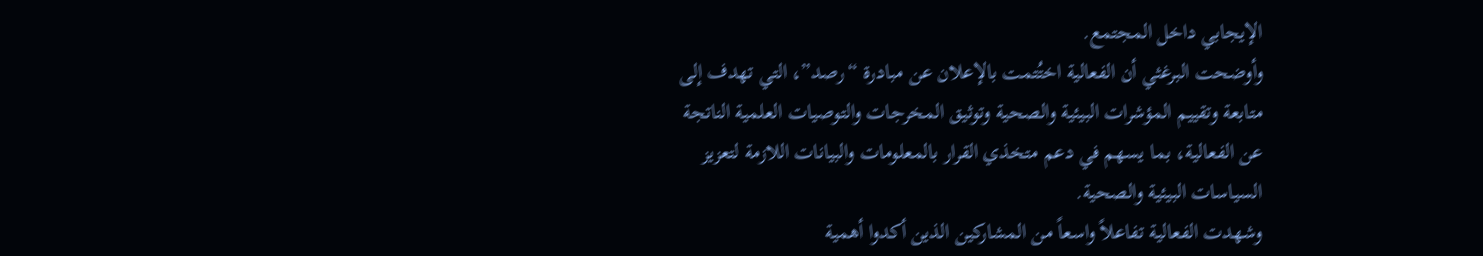الإيجابي داخل المجتمع.
وأوضحت البرغثي أن الفعالية اختُتمت بالإعلان عن مبادرة “رصد”، التي تهدف إلى متابعة وتقييم المؤشرات البيئية والصحية وتوثيق المخرجات والتوصيات العلمية الناتجة عن الفعالية، بما يسهم في دعم متخذي القرار بالمعلومات والبيانات اللازمة لتعزيز السياسات البيئية والصحية.
وشهدت الفعالية تفاعلاً واسعاً من المشاركين الذين أكدوا أهمية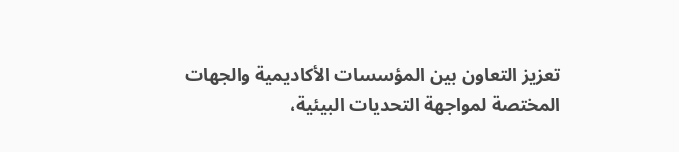تعزيز التعاون بين المؤسسات الأكاديمية والجهات المختصة لمواجهة التحديات البيئية،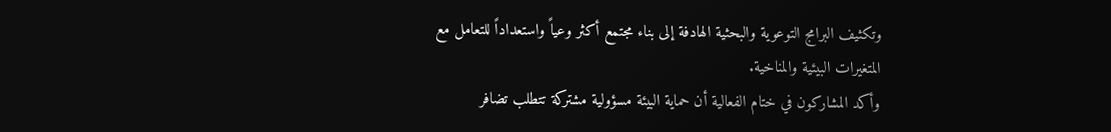وتكثيف البرامج التوعوية والبحثية الهادفة إلى بناء مجتمع أكثر وعياً واستعداداً للتعامل مع المتغيرات البيئية والمناخية.
وأكد المشاركون في ختام الفعالية أن حماية البيئة مسؤولية مشتركة تتطلب تضافر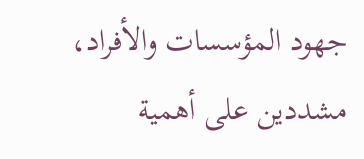جهود المؤسسات والأفراد، مشددين على أهمية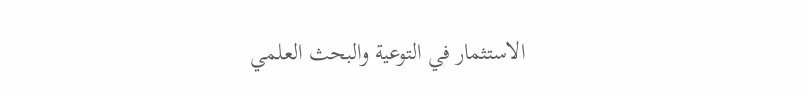الاستثمار في التوعية والبحث العلمي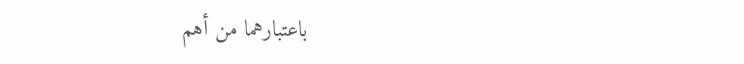باعتبارهما من أهم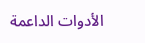الأدوات الداعمة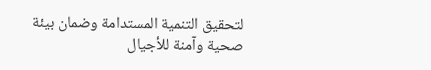لتحقيق التنمية المستدامة وضمان بيئة صحية وآمنة للأجيال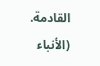القادمة. (الأنباء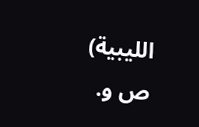الليبية) ص و.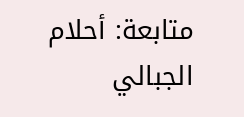متابعة: أحلام الجبالي